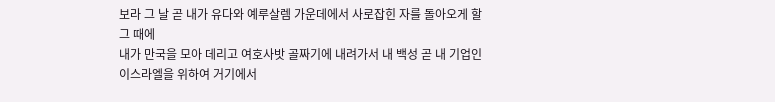보라 그 날 곧 내가 유다와 예루살렘 가운데에서 사로잡힌 자를 돌아오게 할 그 때에
내가 만국을 모아 데리고 여호사밧 골짜기에 내려가서 내 백성 곧 내 기업인 이스라엘을 위하여 거기에서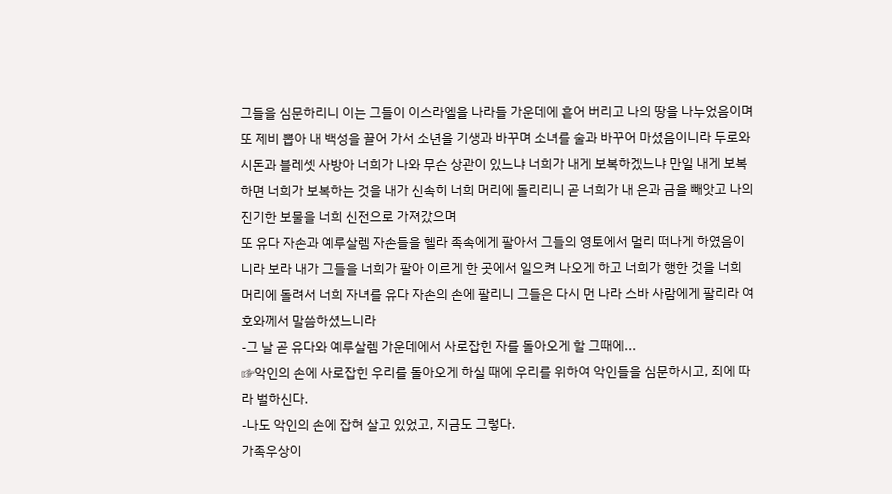그들을 심문하리니 이는 그들이 이스라엘을 나라들 가운데에 흩어 버리고 나의 땅을 나누었음이며 또 제비 뽑아 내 백성을 끌어 가서 소년을 기생과 바꾸며 소녀를 술과 바꾸어 마셨음이니라 두로와 시돈과 블레셋 사방아 너희가 나와 무슨 상관이 있느냐 너희가 내게 보복하겠느냐 만일 내게 보복하면 너희가 보복하는 것을 내가 신속히 너희 머리에 돌리리니 곧 너희가 내 은과 금을 빼앗고 나의 진기한 보물을 너희 신전으로 가져갔으며
또 유다 자손과 예루살렘 자손들을 헬라 족속에게 팔아서 그들의 영토에서 멀리 떠나게 하였음이니라 보라 내가 그들을 너희가 팔아 이르게 한 곳에서 일으켜 나오게 하고 너희가 행한 것을 너희 머리에 돌려서 너희 자녀를 유다 자손의 손에 팔리니 그들은 다시 먼 나라 스바 사람에게 팔리라 여호와께서 말씀하셨느니라
-그 날 곧 유다와 예루살렘 가운데에서 사로잡힌 자를 돌아오게 할 그때에...
☞악인의 손에 사로잡힌 우리를 돌아오게 하실 때에 우리를 위하여 악인들을 심문하시고, 죄에 따라 벌하신다.
-나도 악인의 손에 잡혀 살고 있었고, 지금도 그렇다.
가족우상이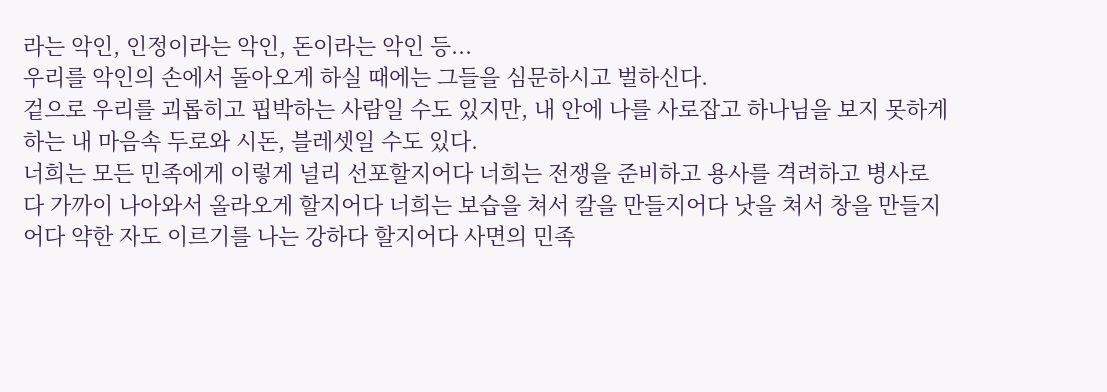라는 악인, 인정이라는 악인, 돈이라는 악인 등...
우리를 악인의 손에서 돌아오게 하실 때에는 그들을 심문하시고 벌하신다.
겉으로 우리를 괴롭히고 핍박하는 사람일 수도 있지만, 내 안에 나를 사로잡고 하나님을 보지 못하게 하는 내 마음속 두로와 시돈, 블레셋일 수도 있다.
너희는 모든 민족에게 이렇게 널리 선포할지어다 너희는 전쟁을 준비하고 용사를 격려하고 병사로 다 가까이 나아와서 올라오게 할지어다 너희는 보습을 쳐서 칼을 만들지어다 낫을 쳐서 창을 만들지어다 약한 자도 이르기를 나는 강하다 할지어다 사면의 민족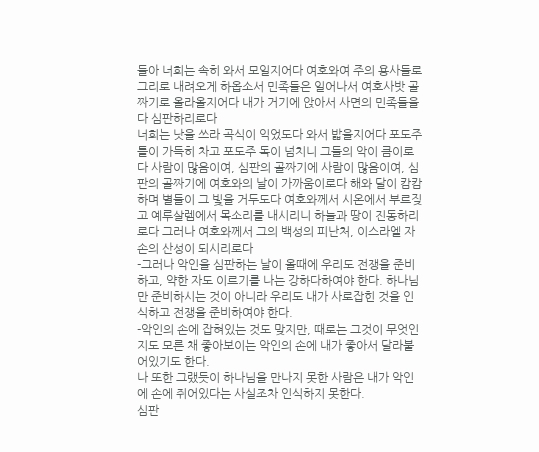들아 너희는 속히 와서 모일지어다 여호와여 주의 용사들로 그리로 내려오게 하옵소서 민족들은 일어나서 여호사밧 골짜기로 올라올지어다 내가 거기에 앉아서 사면의 민족들을 다 심판하리로다
너희는 낫을 쓰라 곡식이 익었도다 와서 밟을지어다 포도주 틀이 가득히 차고 포도주 독이 넘치니 그들의 악이 큼이로다 사람이 많음이여, 심판의 골짜기에 사람이 많음이여, 심판의 골짜기에 여호와의 날이 가까움이로다 해와 달이 캄캄하며 별들이 그 빛을 거두도다 여호와께서 시온에서 부르짖고 예루살렘에서 목소리를 내시리니 하늘과 땅이 진동하리로다 그러나 여호와께서 그의 백성의 피난처, 이스라엘 자손의 산성이 되시리로다
-그러나 악인을 심판하는 날이 올때에 우리도 전쟁을 준비하고, 약한 자도 이르기를 나는 강하다하여야 한다. 하나님만 준비하시는 것이 아니라 우리도 내가 사로잡힌 것을 인식하고 전쟁을 준비하여야 한다.
-악인의 손에 잡혀있는 것도 맞지만, 때로는 그것이 무엇인지도 모른 채 좋아보이는 악인의 손에 내가 좋아서 달라붙어있기도 한다.
나 또한 그랬듯이 하나님을 만나지 못한 사람은 내가 악인에 손에 쥐어있다는 사실조차 인식하지 못한다.
심판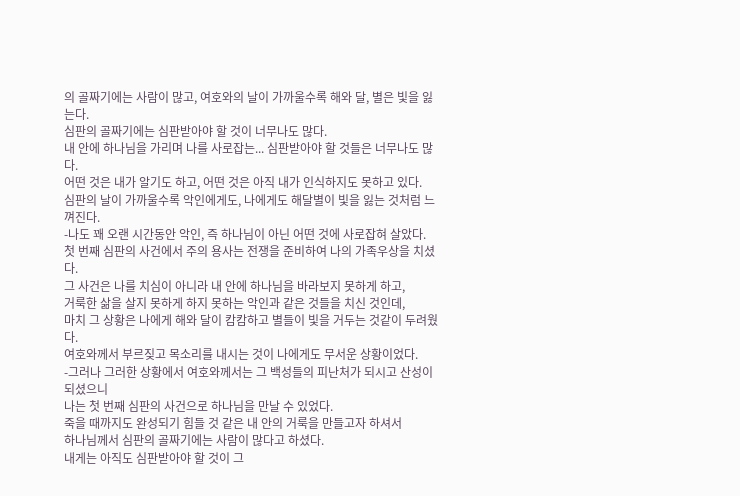의 골짜기에는 사람이 많고, 여호와의 날이 가까울수록 해와 달, 별은 빛을 잃는다.
심판의 골짜기에는 심판받아야 할 것이 너무나도 많다.
내 안에 하나님을 가리며 나를 사로잡는... 심판받아야 할 것들은 너무나도 많다.
어떤 것은 내가 알기도 하고, 어떤 것은 아직 내가 인식하지도 못하고 있다.
심판의 날이 가까울수록 악인에게도, 나에게도 해달별이 빛을 잃는 것처럼 느껴진다.
-나도 꽤 오랜 시간동안 악인, 즉 하나님이 아닌 어떤 것에 사로잡혀 살았다.
첫 번째 심판의 사건에서 주의 용사는 전쟁을 준비하여 나의 가족우상을 치셨다.
그 사건은 나를 치심이 아니라 내 안에 하나님을 바라보지 못하게 하고,
거룩한 삶을 살지 못하게 하지 못하는 악인과 같은 것들을 치신 것인데,
마치 그 상황은 나에게 해와 달이 캄캄하고 별들이 빛을 거두는 것같이 두려웠다.
여호와께서 부르짖고 목소리를 내시는 것이 나에게도 무서운 상황이었다.
-그러나 그러한 상황에서 여호와께서는 그 백성들의 피난처가 되시고 산성이 되셨으니
나는 첫 번째 심판의 사건으로 하나님을 만날 수 있었다.
죽을 때까지도 완성되기 힘들 것 같은 내 안의 거룩을 만들고자 하셔서
하나님께서 심판의 골짜기에는 사람이 많다고 하셨다.
내게는 아직도 심판받아야 할 것이 그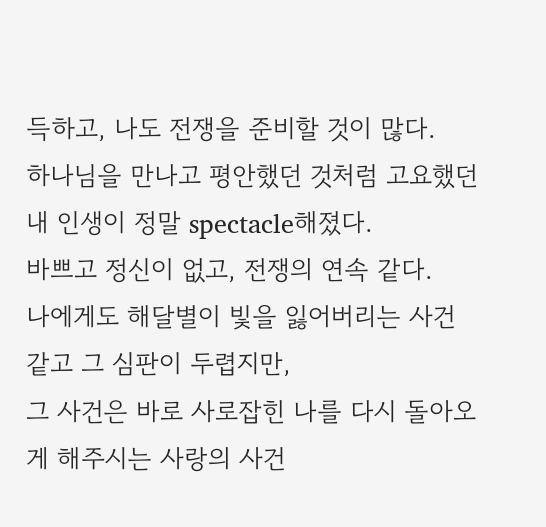득하고, 나도 전쟁을 준비할 것이 많다.
하나님을 만나고 평안했던 것처럼 고요했던 내 인생이 정말 spectacle해졌다.
바쁘고 정신이 없고, 전쟁의 연속 같다.
나에게도 해달별이 빛을 잃어버리는 사건 같고 그 심판이 두렵지만,
그 사건은 바로 사로잡힌 나를 다시 돌아오게 해주시는 사랑의 사건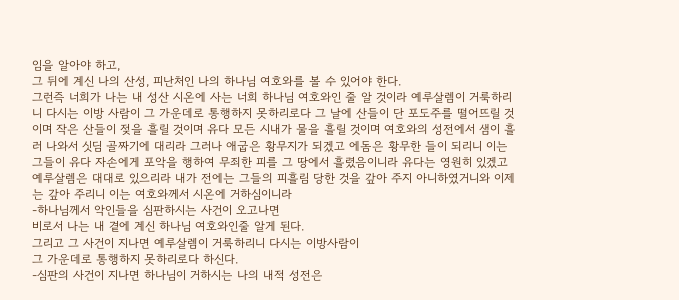임을 알아야 하고,
그 뒤에 계신 나의 산성, 피난처인 나의 하나님 여호와를 볼 수 있어야 한다.
그런즉 너희가 나는 내 성산 시온에 사는 너희 하나님 여호와인 줄 알 것이라 예루살렘이 거룩하리니 다시는 이방 사람이 그 가운데로 통행하지 못하리로다 그 날에 산들이 단 포도주를 떨어뜨릴 것이며 작은 산들이 젖을 흘릴 것이며 유다 모든 시내가 물을 흘릴 것이며 여호와의 성전에서 샘이 흘러 나와서 싯딤 골짜기에 대리라 그러나 애굽은 황무지가 되겠고 에돔은 황무한 들이 되리니 이는 그들이 유다 자손에게 포악을 행하여 무죄한 피를 그 땅에서 흘렸음이니라 유다는 영원히 있겠고 예루살렘은 대대로 있으리라 내가 전에는 그들의 피흘림 당한 것을 갚아 주지 아니하였거니와 이제는 갚아 주리니 이는 여호와께서 시온에 거하심이니라
-하나님께서 악인들을 심판하시는 사건이 오고나면
비로서 나는 내 곁에 계신 하나님 여호와인줄 알게 된다.
그리고 그 사건이 지나면 예루살렘이 거룩하리니 다시는 이방사람이
그 가운데로 통행하지 못하리로다 하신다.
-심판의 사건이 지나면 하나님이 거하시는 나의 내적 성전은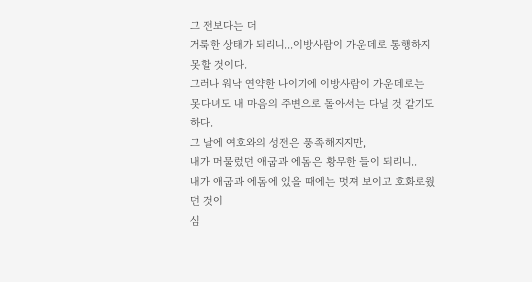그 전보다는 더
거룩한 상태가 되리니...이방사람이 가운데로 통행하지 못할 것이다.
그러나 워낙 연약한 나이기에 이방사람이 가운데로는 못다녀도 내 마음의 주변으로 돌아서는 다닐 것 같기도 하다.
그 날에 여호와의 성전은 풍족해지지만,
내가 머물렀던 애굽과 에돔은 황무한 들이 되리니..
내가 애굽과 에돔에 있을 때에는 멋져 보이고 호화로웠던 것이
심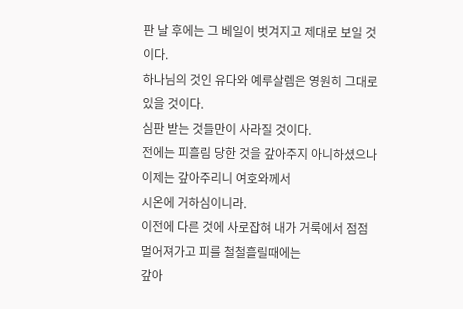판 날 후에는 그 베일이 벗겨지고 제대로 보일 것이다.
하나님의 것인 유다와 예루살렘은 영원히 그대로 있을 것이다.
심판 받는 것들만이 사라질 것이다.
전에는 피흘림 당한 것을 갚아주지 아니하셨으나 이제는 갚아주리니 여호와께서
시온에 거하심이니라.
이전에 다른 것에 사로잡혀 내가 거룩에서 점점 멀어져가고 피를 철철흘릴때에는
갚아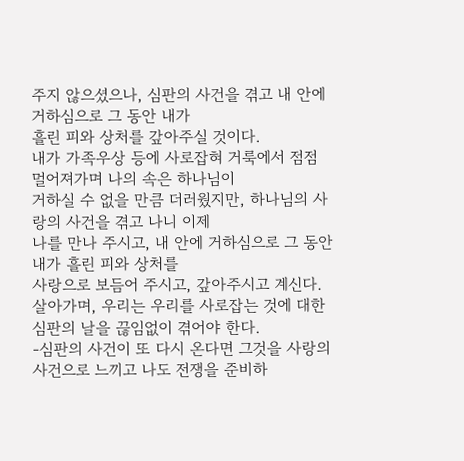주지 않으셨으나, 심판의 사건을 겪고 내 안에 거하심으로 그 동안 내가
흘린 피와 상처를 갚아주실 것이다.
내가 가족우상 등에 사로잡혀 거룩에서 점점 멀어져가며 나의 속은 하나님이
거하실 수 없을 만큼 더러웠지만, 하나님의 사랑의 사건을 겪고 나니 이제
나를 만나 주시고, 내 안에 거하심으로 그 동안 내가 흘린 피와 상처를
사랑으로 보듬어 주시고, 갚아주시고 계신다.
살아가며, 우리는 우리를 사로잡는 것에 대한 심판의 날을 끊임없이 겪어야 한다.
-심판의 사건이 또 다시 온다면 그것을 사랑의 사건으로 느끼고 나도 전쟁을 준비하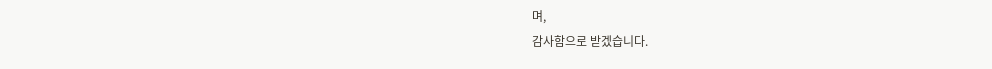며,
감사함으로 받겠습니다.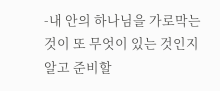-내 안의 하나님을 가로막는 것이 또 무엇이 있는 것인지
알고 준비할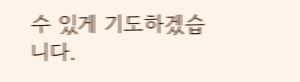수 있게 기도하겠습니다.